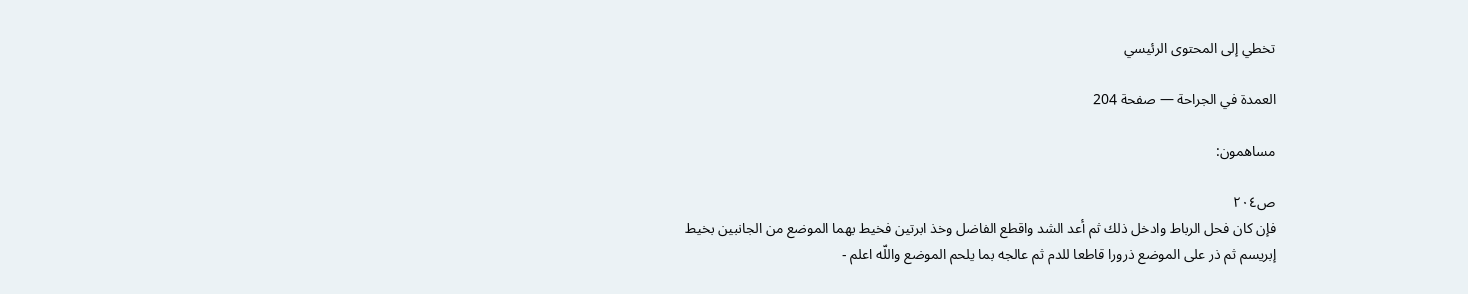تخطي إلى المحتوى الرئيسي

العمدة في الجراحة — صفحة 204

مساهمون:

ص٢٠٤
فإن كان فحل الرباط وادخل ذلك ثم أعد الشد واقطع الفاضل وخذ ابرتين فخيط بهما الموضع من الجانبين بخيط إبريسم ثم ذر على الموضع ذرورا قاطعا للدم ثم عالجه بما يلحم الموضع واللّه اعلم -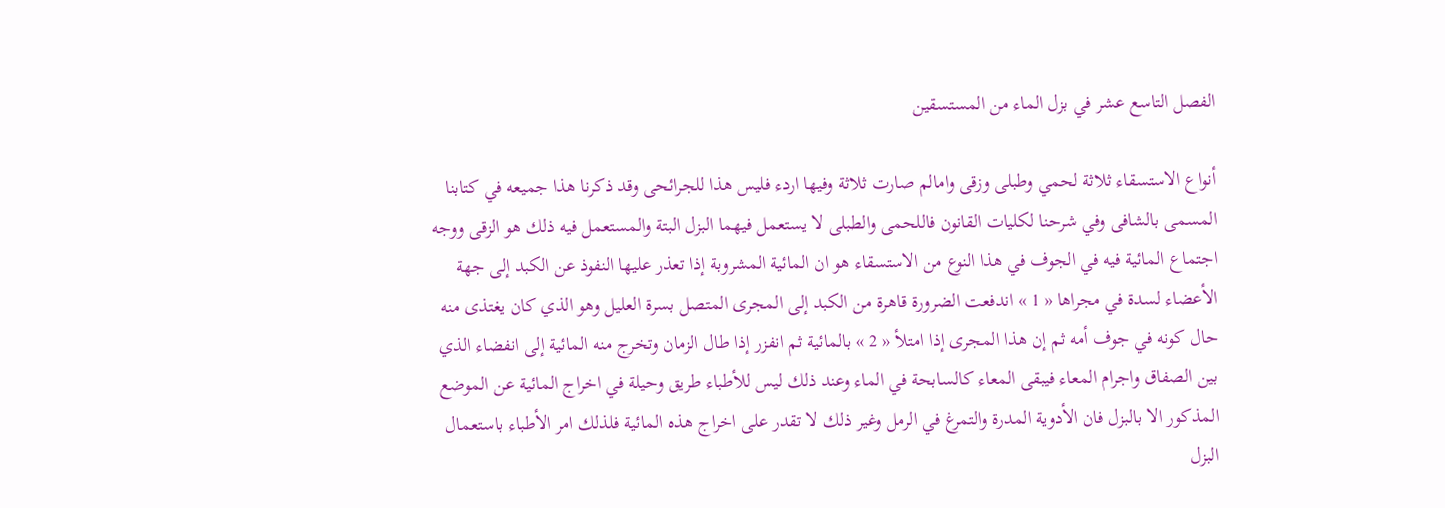الفصل التاسع عشر في بزل الماء من المستسقين

أنواع الاستسقاء ثلاثة لحمي وطبلى وزقى وامالم صارت ثلاثة وفيها اردء فليس هذا للجرائحى وقد ذكرنا هذا جميعه في كتابنا المسمى بالشافى وفي شرحنا لكليات القانون فاللحمى والطبلى لا يستعمل فيهما البزل البتة والمستعمل فيه ذلك هو الزقى ووجه اجتماع المائية فيه في الجوف في هذا النوع من الاستسقاء هو ان المائية المشروبة إذا تعذر عليها النفوذ عن الكبد إلى جهة الأعضاء لسدة في مجراها « 1 » اندفعت الضرورة قاهرة من الكبد إلى المجرى المتصل بسرة العليل وهو الذي كان يغتذى منه حال كونه في جوف أمه ثم إن هذا المجرى إذا امتلأ « 2 » بالمائية ثم انفزر إذا طال الزمان وتخرج منه المائية إلى انفضاء الذي بين الصفاق واجرام المعاء فيبقى المعاء كالسابحة في الماء وعند ذلك ليس للأطباء طريق وحيلة في اخراج المائية عن الموضع المذكور الا بالبزل فان الأدوية المدرة والتمرغ في الرمل وغير ذلك لا تقدر على اخراج هذه المائية فلذلك امر الأطباء باستعمال البزل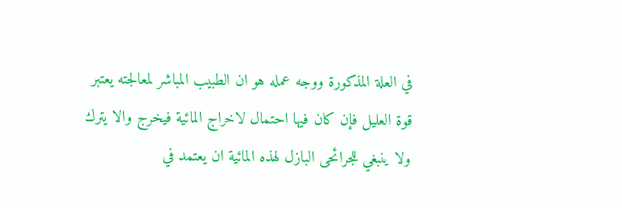في العلة المذكورة ووجه عمله هو ان الطبيب المباشر لمعالجته يعتبر قوة العليل فإن كان فيها احتمال لاخراج المائية فيخرج والا يترك ولا ينبغي للجرائحى البازل لهذه المائية ان يعتمد في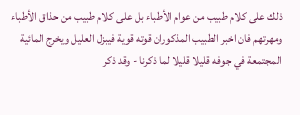ذلك على كلام طبيب من عوام الأطباء بل على كلام طبيب من حذاق الأطباء ومهرتهم فان اخبر الطبيب المذكوران قوته قوية فيبزل العليل ويخرج المائية المجتمعة في جوفه قليلا قليلا لما ذكرنا - وقد ذكر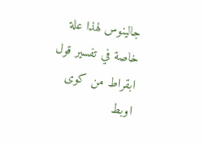جالينوس لهذا علة خاصة في تفسير قول ابقراط من كوى اوبط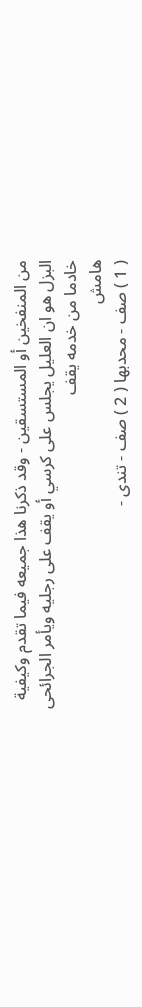من المنفخين أو المستسقين - وقد ذكرنا هذا جميعه فيما تقدم وكيفية البزل هو ان العليل يجلس على كرسي أو يقف على رجليه ويأمر الجرائحى خادما من خدمه يقف
هامش
( 1 ) صف - محدبها ( 2 ) صف - تندى -